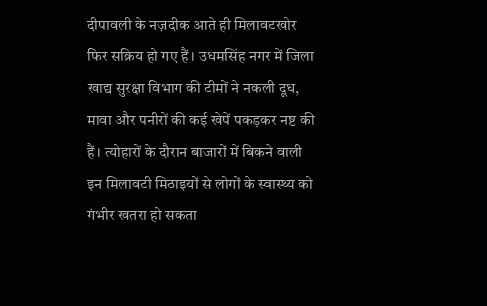दीपावली के नज़दीक आते ही मिलावटखोर फिर सक्रिय हो गए हैं। उधमसिंह नगर में जिला खाद्य सुरक्षा विभाग की टीमों ने नकली दूध, मावा और पनीरों की कई खेपें पकड़कर नष्ट की हैं। त्योहारों के दौरान बाजारों में बिकने वाली इन मिलावटी मिठाइयों से लोगों के स्वास्थ्य को गंभीर खतरा हो सकता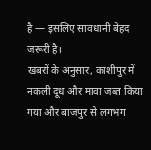है — इसलिए सावधानी बेहद जरूरी है।
खबरों के अनुसार, काशीपुर में नकली दूध और मावा जब्त किया गया और बाजपुर से लगभग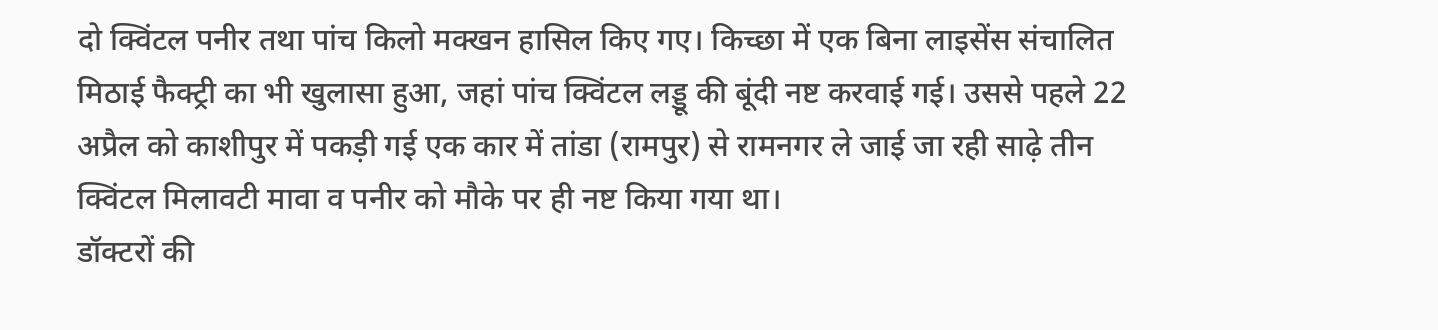दो क्विंटल पनीर तथा पांच किलो मक्खन हासिल किए गए। किच्छा में एक बिना लाइसेंस संचालित मिठाई फैक्ट्री का भी खुलासा हुआ, जहां पांच क्विंटल लड्डू की बूंदी नष्ट करवाई गई। उससे पहले 22 अप्रैल को काशीपुर में पकड़ी गई एक कार में तांडा (रामपुर) से रामनगर ले जाई जा रही साढ़े तीन क्विंटल मिलावटी मावा व पनीर को मौके पर ही नष्ट किया गया था।
डॉक्टरों की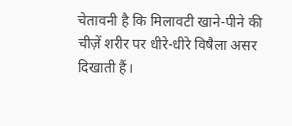चेतावनी है कि मिलावटी खाने-पीने की चीज़ें शरीर पर धीरे-धीरे विषैला असर दिखाती हैं।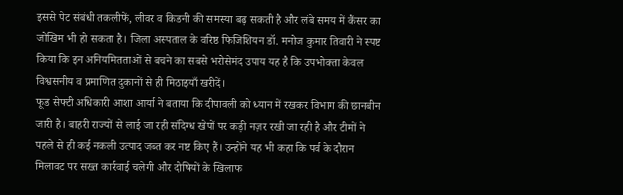इससे पेट संबंधी तकलीफें, लीवर व किडनी की समस्या बढ़ सकती है और लंबे समय में कैंसर का जोखिम भी हो सकता है। जिला अस्पताल के वरिष्ठ फिजिशियन डॉ. मनोज कुमार तिवारी ने स्पष्ट किया कि इन अनियमितताओं से बचने का सबसे भरोसेमंद उपाय यह है कि उपभोक्ता केवल विश्वसनीय व प्रमाणित दुकानों से ही मिठाइयाँ खरीदें।
फूड सेफ्टी अधिकारी आशा आर्या ने बताया कि दीपावली को ध्यान में रखकर विभाग की छानबीन जारी है। बाहरी राज्यों से लाई जा रही संदिग्ध खेपों पर कड़ी नज़र रखी जा रही है और टीमों ने पहले से ही कई नकली उत्पाद जब्त कर नष्ट किए हैं। उन्होंने यह भी कहा कि पर्व के दौरान मिलावट पर सख्त कार्रवाई चलेगी और दोषियों के खिलाफ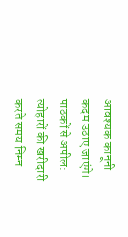आवश्यक कानूनी कदम उठाए जाएंगे।
पाठकों से अपील: त्योहारों की खरीदारी करते समय निम्न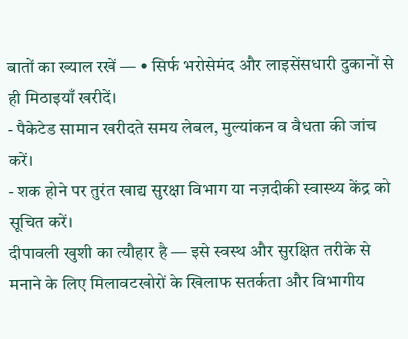बातों का ख्याल रखें — • सिर्फ भरोसेमंद और लाइसेंसधारी दुकानों से ही मिठाइयाँ खरीदें।
- पैकेटेड सामान खरीदते समय लेबल, मुल्यांकन व वैधता की जांच करें।
- शक होने पर तुरंत खाद्य सुरक्षा विभाग या नज़दीकी स्वास्थ्य केंद्र को सूचित करें।
दीपावली खुशी का त्यौहार है — इसे स्वस्थ और सुरक्षित तरीके से मनाने के लिए मिलावटखोरों के खिलाफ सतर्कता और विभागीय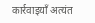कार्रवाइयाँ अत्यंत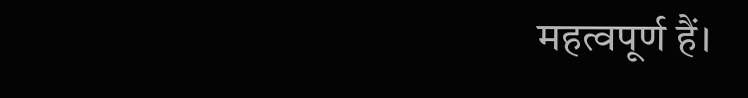महत्वपूर्ण हैं।